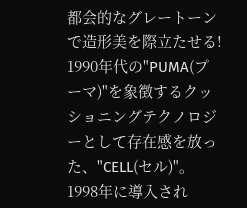都会的なグレートーンで造形美を際立たせる!
1990年代の"PUMA(プーマ)"を象徴するクッショニングテクノロジーとして存在感を放った、"CELL(セル)"。1998年に導入され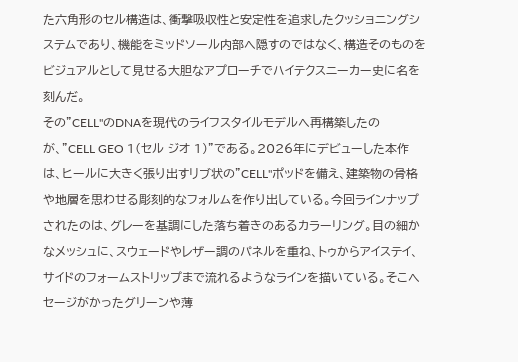た六角形のセル構造は、衝撃吸収性と安定性を追求したクッショニングシステムであり、機能をミッドソール内部へ隠すのではなく、構造そのものをビジュアルとして見せる大胆なアプローチでハイテクスニーカー史に名を刻んだ。
その"CELL"のDNAを現代のライフスタイルモデルへ再構築したのが、"CELL GEO 1(セル ジオ 1)"である。2026年にデビューした本作は、ヒールに大きく張り出すリブ状の"CELL"ポッドを備え、建築物の骨格や地層を思わせる彫刻的なフォルムを作り出している。今回ラインナップされたのは、グレーを基調にした落ち着きのあるカラーリング。目の細かなメッシュに、スウェードやレザー調のパネルを重ね、トゥからアイステイ、サイドのフォームストリップまで流れるようなラインを描いている。そこへセージがかったグリーンや薄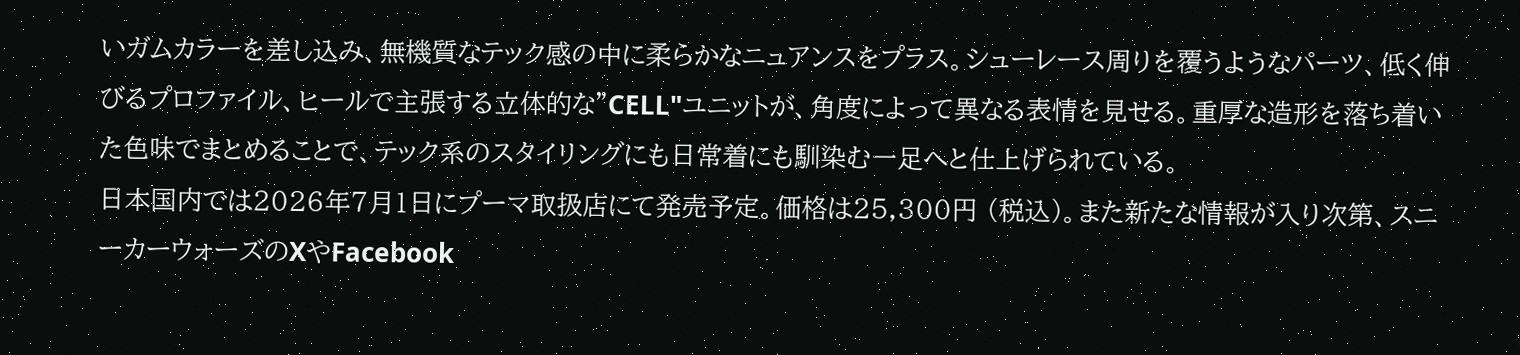いガムカラーを差し込み、無機質なテック感の中に柔らかなニュアンスをプラス。シューレース周りを覆うようなパーツ、低く伸びるプロファイル、ヒールで主張する立体的な"CELL"ユニットが、角度によって異なる表情を見せる。重厚な造形を落ち着いた色味でまとめることで、テック系のスタイリングにも日常着にも馴染む一足へと仕上げられている。
日本国内では2026年7月1日にプーマ取扱店にて発売予定。価格は25,300円 (税込)。また新たな情報が入り次第、スニーカーウォーズのXやFacebook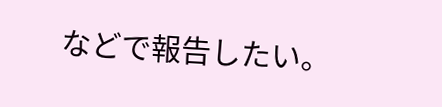などで報告したい。